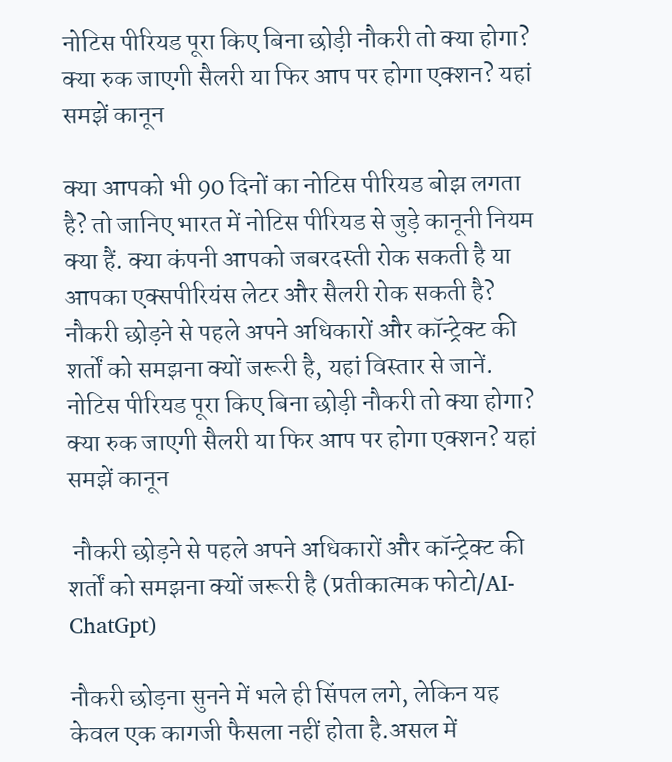नोटिस पीरियड पूरा किए बिना छोड़ी नौकरी तो क्या होगा? क्या रुक जाएगी सैलरी या फिर आप पर होगा एक्शन? यहां समझें कानून

क्या आपको भी 90 दिनों का नोटिस पीरियड बोझ लगता है? तो जानिए भारत में नोटिस पीरियड से जुड़े कानूनी नियम क्या हैं. क्या कंपनी आपको जबरदस्ती रोक सकती है या आपका एक्सपीरियंस लेटर और सैलरी रोक सकती है? नौकरी छोड़ने से पहले अपने अधिकारों और कॉन्ट्रेक्ट की शर्तों को समझना क्यों जरूरी है, यहां विस्तार से जानें.
नोटिस पीरियड पूरा किए बिना छोड़ी नौकरी तो क्या होगा? क्या रुक जाएगी सैलरी या फिर आप पर होगा एक्शन? यहां समझें कानून

 नौकरी छोड़ने से पहले अपने अधिकारों और कॉन्ट्रेक्ट की शर्तों को समझना क्यों जरूरी है (प्रतीकात्मक फोटो/AI-ChatGpt)

नौकरी छोड़ना सुनने में भले ही सिंपल लगे, लेकिन यह केवल एक कागजी फैसला नहीं होता है.असल में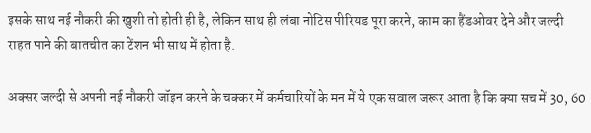इसके साथ नई नौकरी की खुशी तो होती ही है, लेकिन साथ ही लंबा नोटिस पीरियड पूरा करने, काम का हैंडओवर देने और जल्दी राहत पाने की बातचीत का टेंशन भी साथ में होता है.

अक्सर जल्दी से अपनी नई नौकरी जॉइन करने के चक्कर में कर्मचारियों के मन में ये एक सवाल जरूर आता है कि क्या सच में 30, 60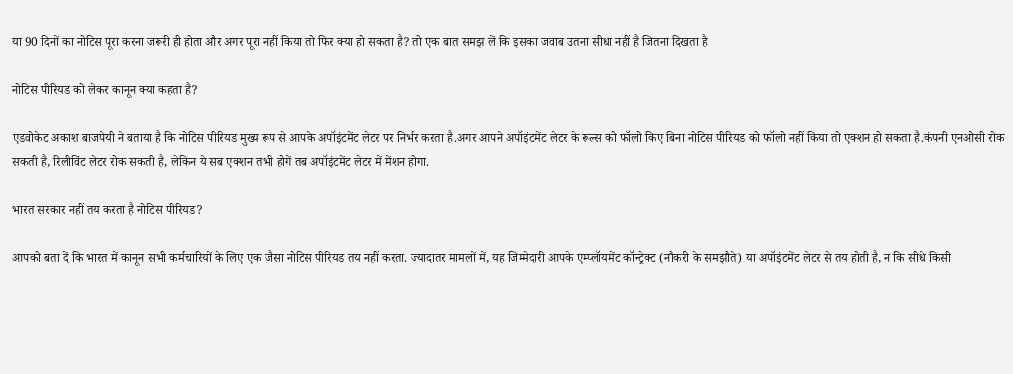या 90 दिनों का नोटिस पूरा करना जरूरी ही होता और अगर पूरा नहीं किया तो फिर क्या हो सकता है? तो एक बात समझ लें कि इसका जवाब उतना सीधा नहीं है जितना दिखता है

नोटिस पीरियड को लेकर कानून क्या कहता है?

एडवोकेट अकाश बाजपेयी ने बताया है कि नोटिस पीरियड मुख्य रूप से आपके अपॉइंटमेंट लेटर पर निर्भर करता है.अगर आपने अपॉइंटमेंट लेटर के रूल्स को फॉलो किए बिना नोटिस पीरियड को फॉलो नहीं किया तो एक्शन हो सकता है.कंपनी एनओसी रोक सकती है, रिलीविंट लेटर रोक सकती है, लेकिन ये सब एक्शन तभी होगें तब अपॉइंटमेंट लेटर में मेंशन होगा.

भारत सरकार नहीं तय करता है नोटिस पीरियड?

आपको बता दें कि भारत में कानून सभी कर्मचारियों के लिए एक जैसा नोटिस पीरियड तय नहीं करता. ज्यादातर मामलों में, यह जिम्मेदारी आपके एम्प्लॉयमेंट कॉन्ट्रेक्ट (नौकरी के समझौते) या अपॉइंटमेंट लेटर से तय होती है, न कि सीधे किसी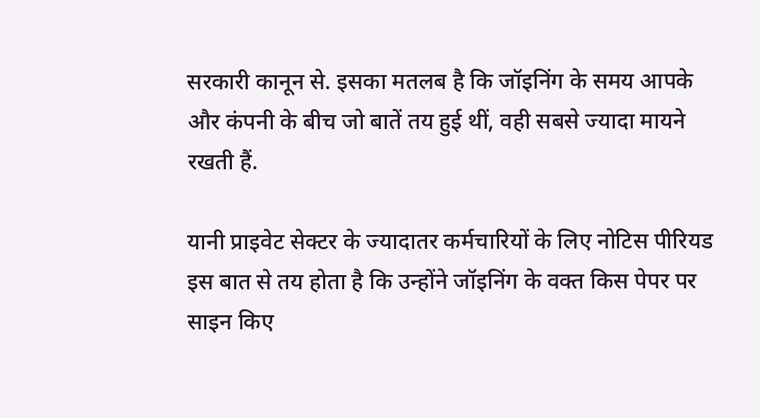सरकारी कानून से. इसका मतलब है कि जॉइनिंग के समय आपके और कंपनी के बीच जो बातें तय हुई थीं, वही सबसे ज्यादा मायने रखती हैं.

यानी प्राइवेट सेक्टर के ज्यादातर कर्मचारियों के लिए नोटिस पीरियड इस बात से तय होता है कि उन्होंने जॉइनिंग के वक्त किस पेपर पर साइन किए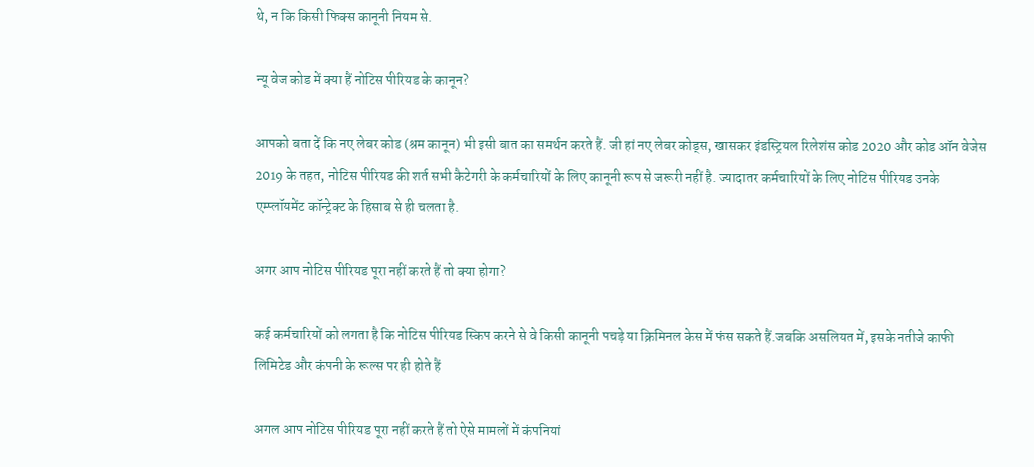थे, न कि किसी फिक्स कानूनी नियम से.

न्यू वेज कोड में क्या हैं नोटिस पीरियड के कानून?

आपको बता दें कि नए लेबर कोड (श्रम कानून) भी इसी बात का समर्थन करते हैं. जी हां नए लेबर कोड्स, खासकर इंडस्ट्रियल रिलेशंस कोड 2020 और कोड ऑन वेजेस 2019 के तहत, नोटिस पीरियड की शर्त सभी कैटेगरी के कर्मचारियों के लिए कानूनी रूप से जरूरी नहीं है. ज्यादातर कर्मचारियों के लिए नोटिस पीरियड उनके एम्प्लॉयमेंट कॉन्ट्रेक्ट के हिसाब से ही चलता है.

अगर आप नोटिस पीरियड पूरा नहीं करते हैं तो क्या होगा?

कई कर्मचारियों को लगता है कि नोटिस पीरियड स्किप करने से वे किसी कानूनी पचड़े या क्रिमिनल केस में फंस सकते हैं.जबकि असलियत में, इसके नतीजे काफी लिमिटेड और कंपनी के रूल्स पर ही होते हैं

अगल आप नोटिस पीरियड पूरा नहीं करते हैं तो ऐसे मामलों में कंपनियां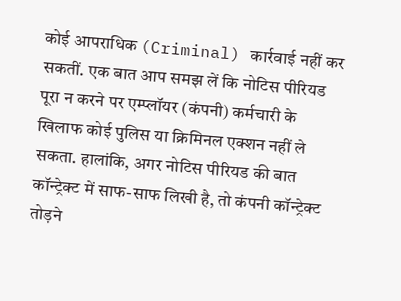कोई आपराधिक (Criminal) कार्रवाई नहीं कर सकतीं. एक बात आप समझ लें कि नोटिस पीरियड पूरा न करने पर एम्प्लॉयर (कंपनी) कर्मचारी के खिलाफ कोई पुलिस या क्रिमिनल एक्शन नहीं ले सकता. हालांकि, अगर नोटिस पीरियड की बात कॉन्ट्रेक्ट में साफ-साफ लिखी है, तो कंपनी कॉन्ट्रेक्ट तोड़ने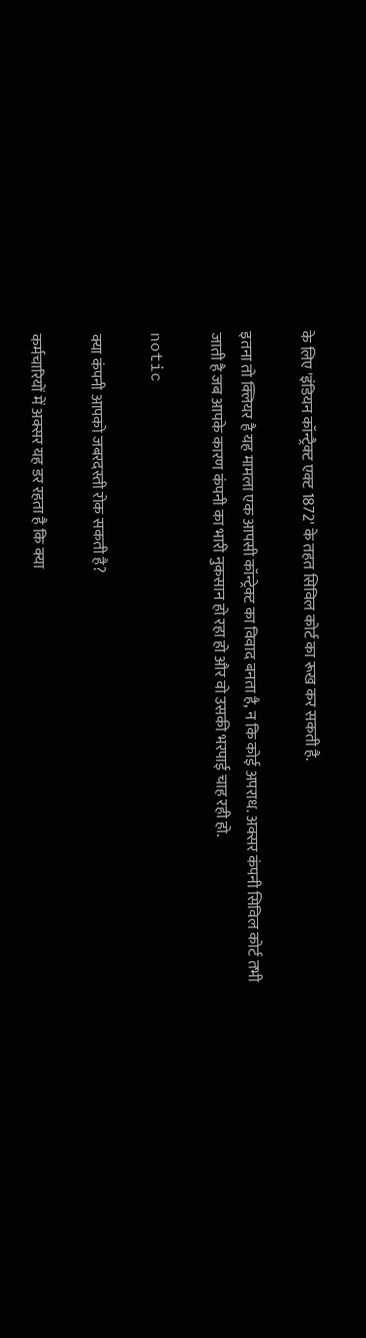के लिए 'इंडियन कॉन्ट्रैक्ट एक्ट 1872' के तहत सिविल कोर्ट का रूख कर सकती है.

इतना तो क्लियर है यह मामला एक आपसी कॉन्ट्रेक्ट का विवाद बनता है, न कि कोई अपराध. अक्सर कंपनी सिविल कोर्ट तभी जाती है जब आपके कारण कंपनी का भारी नुकसान हो रहा हो और वो उसकी भरपाई चाह रही हो.

notic

क्या कंपनी आपको जबरदस्ती रोक सकती है?

कर्मचारियों में अक्सर यह डर रहता है कि क्या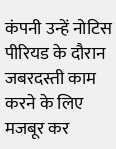कंपनी उन्हें नोटिस पीरियड के दौरान जबरदस्ती काम करने के लिए मजबूर कर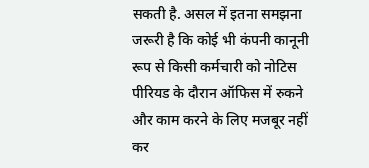सकती है. असल में इतना समझना जरूरी है कि कोई भी कंपनी कानूनी रूप से किसी कर्मचारी को नोटिस पीरियड के दौरान ऑफिस में रुकने और काम करने के लिए मजबूर नहीं कर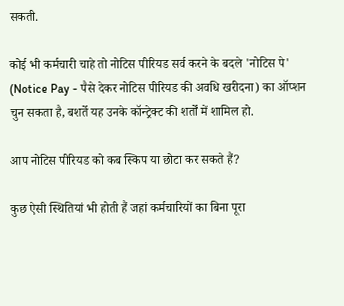सकती.

कोई भी कर्मचारी चाहे तो नोटिस पीरियड सर्व करने के बदले 'नोटिस पे' (Notice Pay - पैसे देकर नोटिस पीरियड की अवधि खरीदना) का ऑप्शन चुन सकता है, बशर्ते यह उनके कॉन्ट्रेक्ट की शर्तों में शामिल हो.

आप नोटिस पीरियड को कब स्किप या छोटा कर सकते हैं?

कुछ ऐसी स्थितियां भी होती हैं जहां कर्मचारियों का बिना पूरा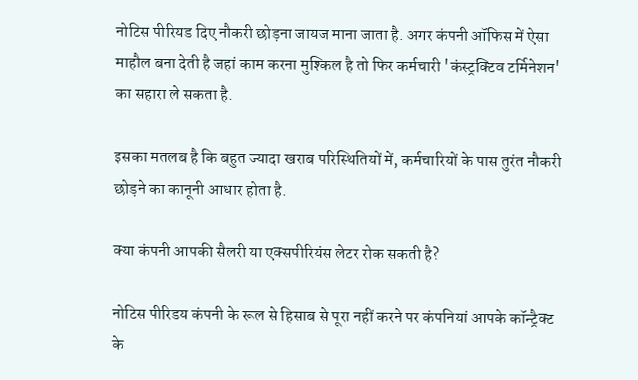नोटिस पीरियड दिए नौकरी छोड़ना जायज माना जाता है. अगर कंपनी ऑफिस में ऐसा माहौल बना देती है जहां काम करना मुश्किल है तो फिर कर्मचारी 'कंस्ट्रक्टिव टर्मिनेशन' का सहारा ले सकता है.

इसका मतलब है कि बहुत ज्यादा खराब परिस्थितियों में, कर्मचारियों के पास तुरंत नौकरी छोड़ने का कानूनी आधार होता है.

क्या कंपनी आपकी सैलरी या एक्सपीरियंस लेटर रोक सकती है?

नोटिस पीरिडय कंपनी के रूल से हिसाब से पूरा नहीं करने पर कंपनियां आपके कॉन्ट्रैक्ट के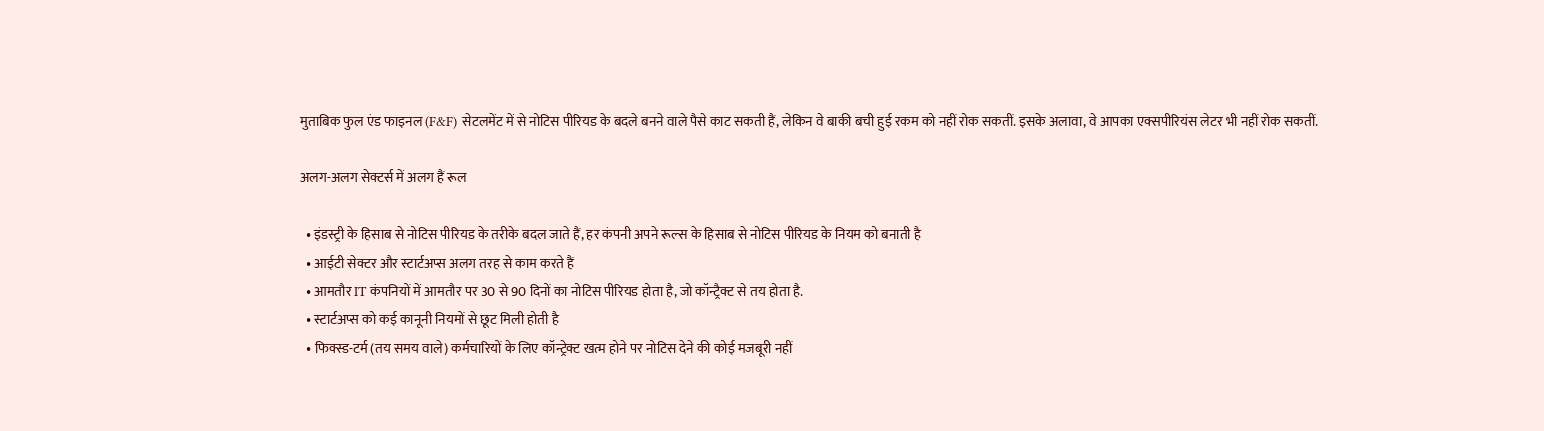मुताबिक फुल एंड फाइनल (F&F) सेटलमेंट में से नोटिस पीरियड के बदले बनने वाले पैसे काट सकती हैं, लेकिन वे बाकी बची हुई रकम को नहीं रोक सकतीं. इसके अलावा, वे आपका एक्सपीरियंस लेटर भी नहीं रोक सकतीं.

अलग-अलग सेक्टर्स में अलग हैं रूल

  • इंडस्ट्री के हिसाब से नोटिस पीरियड के तरीके बदल जाते हैं, हर कंपनी अपने रूल्स के हिसाब से नोटिस पीरियड के नियम को बनाती है
  • आईटी सेक्टर और स्टार्टअप्स अलग तरह से काम करते हैं
  • आमतौर IT कंपनियों में आमतौर पर 30 से 90 दिनों का नोटिस पीरियड होता है, जो कॉन्ट्रैक्ट से तय होता है.
  • स्टार्टअप्स को कई कानूनी नियमों से छूट मिली होती है
  • फिक्स्ड-टर्म (तय समय वाले) कर्मचारियों के लिए कॉन्ट्रेक्ट खत्म होने पर नोटिस देने की कोई मजबूरी नहीं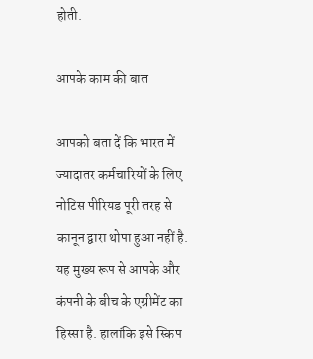होती.

आपके काम की बात

आपको बता दें कि भारत में ज्यादातर कर्मचारियों के लिए नोटिस पीरियड पूरी तरह से कानून द्वारा थोपा हुआ नहीं है. यह मुख्य रूप से आपके और कंपनी के बीच के एग्रीमेंट का हिस्सा है. हालांकि इसे स्किप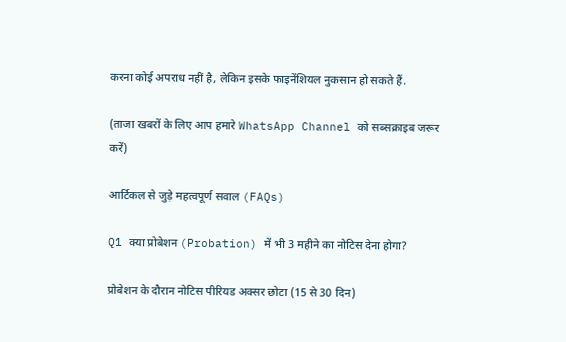करना कोई अपराध नहीं है, लेकिन इसके फाइनेंशियल नुकसान हो सकते हैं.

(ताजा खबरों के लिए आप हमारे WhatsApp Channel को सब्सक्राइब जरूर करें)

आर्टिकल से जुड़े महत्वपूर्ण सवाल (FAQs)

Q1 क्या प्रोबेशन (Probation) में भी 3 महीने का नोटिस देना होगा?

प्रोबेशन के दौरान नोटिस पीरियड अक्सर छोटा (15 से 30 दिन)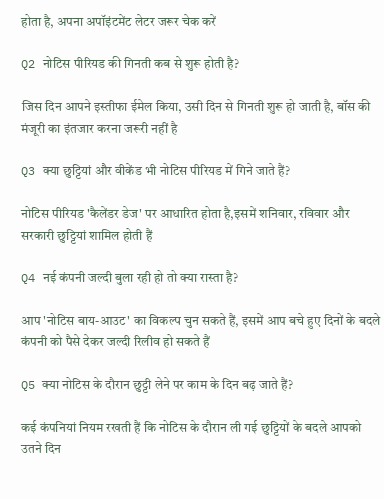होता है, अपना अपॉइंटमेंट लेटर जरूर चेक करें

Q2 नोटिस पीरियड की गिनती कब से शुरू होती है?

जिस दिन आपने इस्तीफा ईमेल किया, उसी दिन से गिनती शुरू हो जाती है, बॉस की मंजूरी का इंतजार करना जरूरी नहीं है

Q3 क्या छुट्टियां और वीकेंड भी नोटिस पीरियड में गिने जाते हैं?

नोटिस पीरियड 'कैलेंडर डेज' पर आधारित होता है,इसमें शनिवार, रविवार और सरकारी छुट्टियां शामिल होती हैं

Q4 नई कंपनी जल्दी बुला रही हो तो क्या रास्ता है?

आप 'नोटिस बाय-आउट' का विकल्प चुन सकते हैं, इसमें आप बचे हुए दिनों के बदले कंपनी को पैसे देकर जल्दी रिलीव हो सकते हैं

Q5 क्या नोटिस के दौरान छुट्टी लेने पर काम के दिन बढ़ जाते हैं?

कई कंपनियां नियम रखती हैं कि नोटिस के दौरान ली गई छुट्टियों के बदले आपको उतने दिन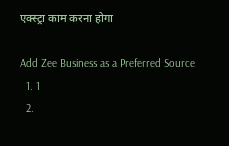एक्स्ट्रा काम करना होगा

Add Zee Business as a Preferred Source
  1. 1
  2.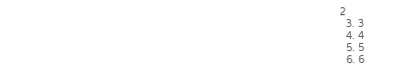2
  3. 3
  4. 4
  5. 5
  6. 6